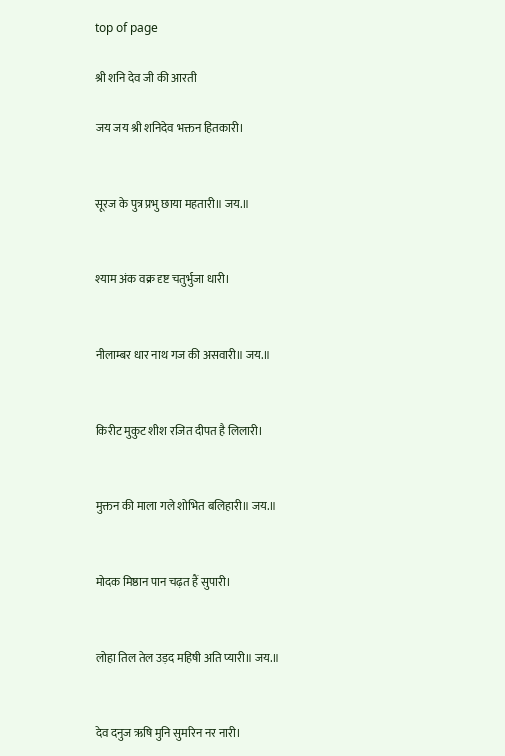top of page

श्री शनि देव जी की आरती

जय जय श्री शनिदेव भक्तन हितकारी।


सूरज के पुत्र प्रभु छाया महतारी॥ जय.॥


श्याम अंक वक्र दृष्ट चतुर्भुजा धारी।


नीलाम्बर धार नाथ गज की असवारी॥ जय.॥


किरीट मुकुट शीश रजित दीपत है लिलारी।


मुक्तन की माला गले शोभित बलिहारी॥ जय.॥


मोदक मिष्ठान पान चढ़त हैं सुपारी।


लोहा तिल तेल उड़द महिषी अति प्यारी॥ जय.॥


देव दनुज ऋषि मुनि सुमरिन नर नारी।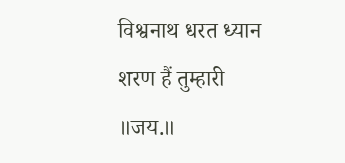विश्वनाथ धरत ध्यान शरण हैं तुम्हारी ॥जय.॥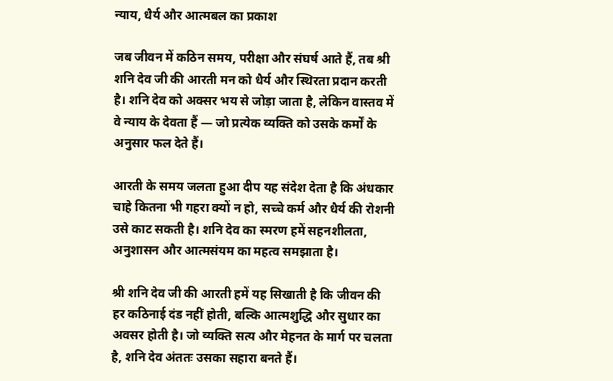न्याय, धैर्य और आत्मबल का प्रकाश

जब जीवन में कठिन समय, परीक्षा और संघर्ष आते हैं, तब श्री शनि देव जी की आरती मन को धैर्य और स्थिरता प्रदान करती है। शनि देव को अक्सर भय से जोड़ा जाता है, लेकिन वास्तव में वे न्याय के देवता हैं — जो प्रत्येक व्यक्ति को उसके कर्मों के अनुसार फल देते हैं।

आरती के समय जलता हुआ दीप यह संदेश देता है कि अंधकार चाहे कितना भी गहरा क्यों न हो, सच्चे कर्म और धैर्य की रोशनी उसे काट सकती है। शनि देव का स्मरण हमें सहनशीलता, अनुशासन और आत्मसंयम का महत्व समझाता है।

श्री शनि देव जी की आरती हमें यह सिखाती है कि जीवन की हर कठिनाई दंड नहीं होती, बल्कि आत्मशुद्धि और सुधार का अवसर होती है। जो व्यक्ति सत्य और मेहनत के मार्ग पर चलता है, शनि देव अंततः उसका सहारा बनते हैं।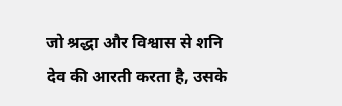जो श्रद्धा और विश्वास से शनि देव की आरती करता है, उसके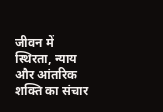जीवन में स्थिरता, न्याय और आंतरिक शक्ति का संचार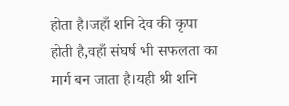होता है।जहाँ शनि देव की कृपा होती है,वहाँ संघर्ष भी सफलता का मार्ग बन जाता है।यही श्री शनि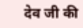देव जी की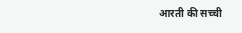आरती की सच्ची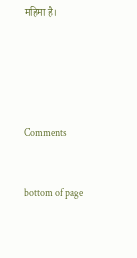महिमा है।





Comments


bottom of page